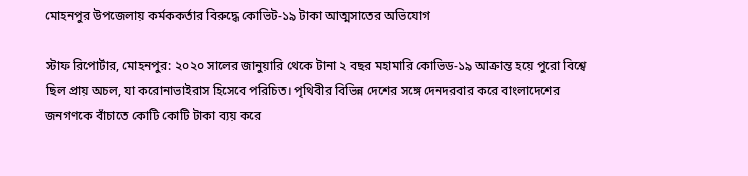মোহনপুর উপজেলায় কর্মককর্তার বিরুদ্ধে কোভিট-১৯ টাকা আত্মসাতের অভিযোগ

স্টাফ রিপোর্টার, মোহনপুর: ২০২০ সালের জানুয়ারি থেকে টানা ২ বছর মহামারি কোভিড-১৯ আক্রান্ত হয়ে পুরো বিশ্বে ছিল প্রায় অচল, যা করোনাভাইরাস হিসেবে পরিচিত। পৃথিবীর বিভিন্ন দেশের সঙ্গে দেনদরবার করে বাংলাদেশের জনগণকে বাঁচাতে কোটি কোটি টাকা ব্যয় করে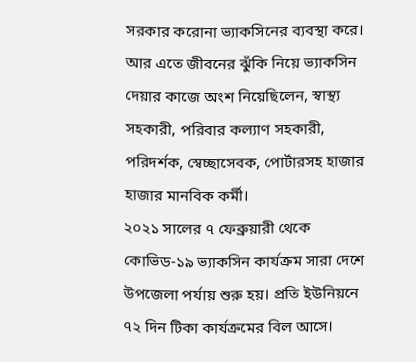সরকার করোনা ভ্যাকসিনের ব্যবস্থা করে। আর এতে জীবনের ঝুঁকি নিয়ে ভ্যাকসিন দেয়ার কাজে অংশ নিয়েছিলেন, স্বাস্থ্য সহকারী, পরিবার কল্যাণ সহকারী, পরিদর্শক, স্বেচ্ছাসেবক, পোর্টারসহ হাজার হাজার মানবিক কর্মী।
২০২১ সালের ৭ ফেব্রুয়ারী থেকে কোভিড-১৯ ভ্যাকসিন কার্যক্রম সারা দেশে উপজেলা পর্যায় শুরু হয়। প্রতি ইউনিয়নে ৭২ দিন টিকা কার্যক্রমের বিল আসে।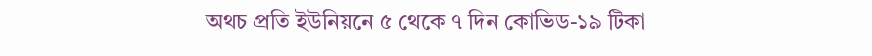অথচ প্রতি ইউনিয়নে ৫ থেকে ৭ দিন কোভিড-১৯ টিকা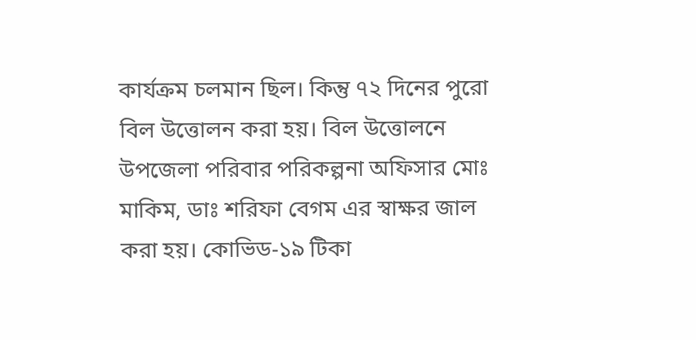কার্যক্রম চলমান ছিল। কিন্তু ৭২ দিনের পুরো বিল উত্তোলন করা হয়। বিল উত্তোলনে উপজেলা পরিবার পরিকল্পনা অফিসার মোঃ মাকিম, ডাঃ শরিফা বেগম এর স্বাক্ষর জাল করা হয়। কোভিড-১৯ টিকা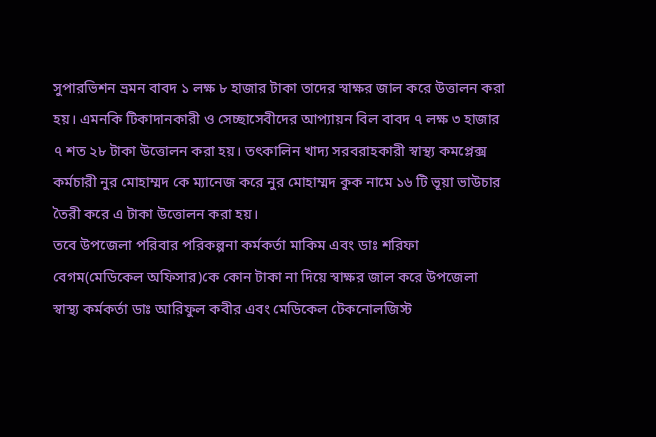সুপারভিশন ভ্রমন বাবদ ১ লক্ষ ৮ হাজার টাকা তাদের স্বাক্ষর জাল করে উত্তালন করা হয়। এমনকি টিকাদানকারী ও সেচ্ছাসেবীদের আপ্যায়ন বিল বাবদ ৭ লক্ষ ৩ হাজার ৭ শত ২৮ টাকা উত্তোলন করা হয়। তৎকালিন খাদ্য সরবরাহকারী স্বাস্থ্য কমপ্লেক্স কর্মচারী নুর মোহাম্মদ কে ম্যানেজ করে নুর মোহাম্মদ কুক নামে ১৬ টি ভূয়া ভাউচার তৈরী করে এ টাকা উত্তোলন করা হয়।
তবে উপজেলা পরিবার পরিকল্পনা কর্মকর্তা মাকিম এবং ডাঃ শরিফা বেগম(মেডিকেল অফিসার)কে কোন টাকা না দিয়ে স্বাক্ষর জাল করে উপজেলা স্বাস্থ্য কর্মকর্তা ডাঃ আরিফুল কবীর এবং মেডিকেল টেকনোলজিস্ট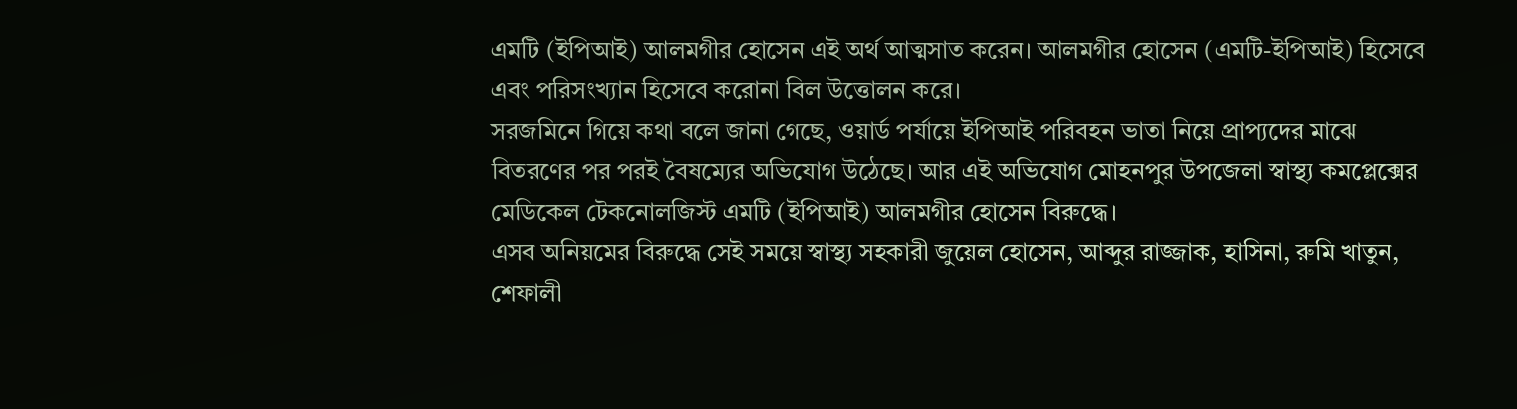এমটি (ইপিআই) আলমগীর হোসেন এই অর্থ আত্মসাত করেন। আলমগীর হোসেন (এমটি-ইপিআই) হিসেবে এবং পরিসংখ্যান হিসেবে করোনা বিল উত্তোলন করে।
সরজমিনে গিয়ে কথা বলে জানা গেছে, ওয়ার্ড পর্যায়ে ইপিআই পরিবহন ভাতা নিয়ে প্রাপ্যদের মাঝে বিতরণের পর পরই বৈষম্যের অভিযোগ উঠেছে। আর এই অভিযোগ মোহনপুর উপজেলা স্বাস্থ্য কমপ্লেক্সের মেডিকেল টেকনোলজিস্ট এমটি (ইপিআই) আলমগীর হোসেন বিরুদ্ধে।
এসব অনিয়মের বিরুদ্ধে সেই সময়ে স্বাস্থ্য সহকারী জুয়েল হোসেন, আব্দুর রাজ্জাক, হাসিনা, রুমি খাতুন, শেফালী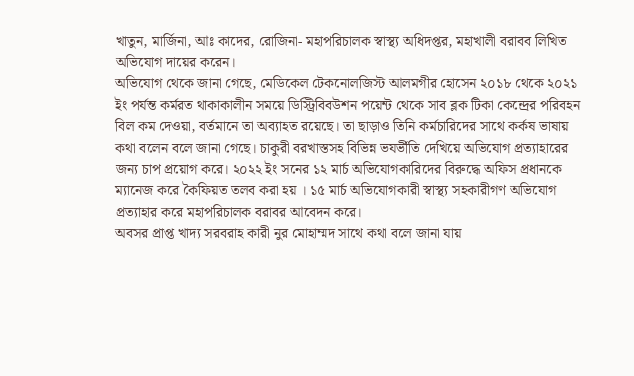খাতুন, মার্জিনা, আঃ কাদের, রোজিনা- মহাপরিচালক স্বাস্থ্য অধিদপ্তর, মহাখালী বরাবব লিখিত অভিযোগ দায়ের করেন।
অভিযোগ থেকে জানা গেছে, মেডিকেল টেকনোলজিস্ট আলমগীর হোসেন ২০১৮ থেকে ২০২১ ইং পর্যন্ত কর্মরত থাকাকালীন সময়ে ডিস্ট্রিবিবউশন পয়েন্ট থেকে সাব ব্লক টিকা কেন্দ্রের পরিবহন বিল কম দেওয়া, বর্তমানে তা অব্যাহত রয়েছে। তা ছাড়াও তিনি কর্মচারিদের সাথে কর্কষ ভাষায় কথা বলেন বলে জানা গেছে। চাকুরী বরখাস্তসহ বিভিন্ন ভযর্ভীতি দেখিয়ে অভিযোগ প্রত্যাহারের জন্য চাপ প্রয়োগ করে। ২০২২ ইং সনের ১২ মার্চ অভিযোগকারিদের বিরুদ্ধে অফিস প্রধানকে ম্যানেজ করে কৈফিয়ত তলব করা হয় । ১৫ মার্চ অভিযোগকারী স্বাস্থ্য সহকারীগণ অভিযোগ প্রত্যাহার করে মহাপরিচালক বরাবর আবেদন করে।
অবসর প্রাপ্ত খাদ্য সরবরাহ কারী নুর মোহাম্মদ সাথে কথা বলে জানা যায়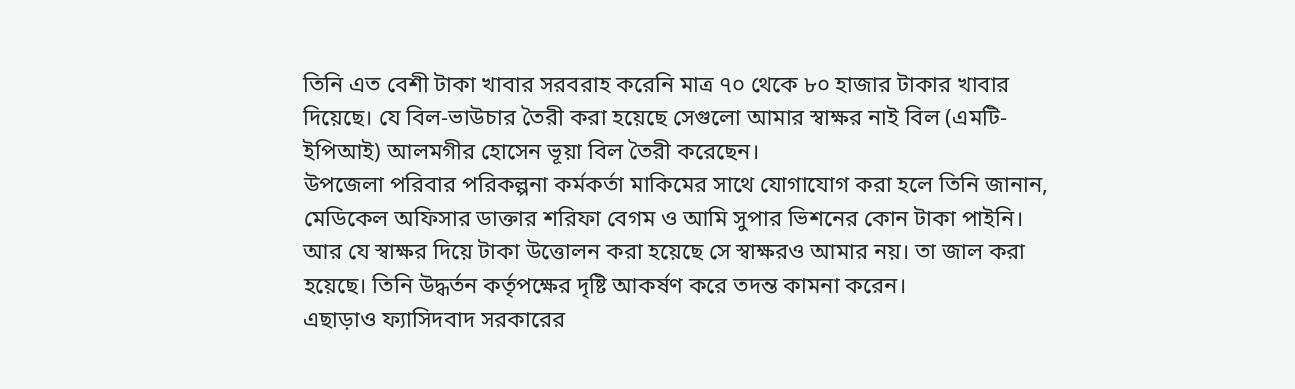তিনি এত বেশী টাকা খাবার সরবরাহ করেনি মাত্র ৭০ থেকে ৮০ হাজার টাকার খাবার দিয়েছে। যে বিল-ভাউচার তৈরী করা হয়েছে সেগুলো আমার স্বাক্ষর নাই বিল (এমটি-ইপিআই) আলমগীর হোসেন ভূয়া বিল তৈরী করেছেন।
উপজেলা পরিবার পরিকল্পনা কর্মকর্তা মাকিমের সাথে যোগাযোগ করা হলে তিনি জানান, মেডিকেল অফিসার ডাক্তার শরিফা বেগম ও আমি সুপার ভিশনের কোন টাকা পাইনি। আর যে স্বাক্ষর দিয়ে টাকা উত্তোলন করা হয়েছে সে স্বাক্ষরও আমার নয়। তা জাল করা হয়েছে। তিনি উদ্ধর্তন কর্তৃপক্ষের দৃষ্টি আকর্ষণ করে তদন্ত কামনা করেন।
এছাড়াও ফ্যাসিদবাদ সরকারের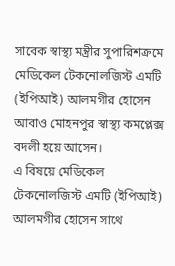সাবেক স্বাস্থ্য মন্ত্রীর সুপারিশক্রমে মেডিকেল টেকনোলজিস্ট এমটি (ইপিআই) আলমগীর হোসেন আবাও মোহনপুর স্বাস্থ্য কমপ্লেক্স বদলী হয়ে আসেন।
এ বিষয়ে মেডিকেল টেকনোলজিস্ট এমটি (ইপিআই) আলমগীর হোসেন সাথে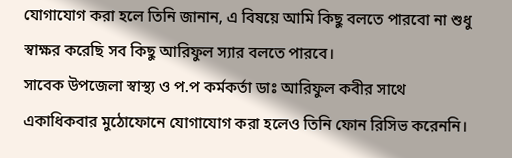যোগাযোগ করা হলে তিনি জানান, এ বিষয়ে আমি কিছু বলতে পারবো না শুধু স্বাক্ষর করেছি সব কিছু আরিফুল স্যার বলতে পারবে।
সাবেক উপজেলা স্বাস্থ্য ও প.প কর্মকর্তা ডাঃ আরিফুল কবীর সাথে একাধিকবার মুঠোফোনে যোগাযোগ করা হলেও তিনি ফোন রিসিভ করেননি।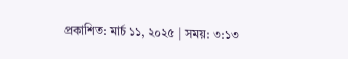প্রকাশিত: মার্চ ১১, ২০২৫ | সময়: ৩:১৩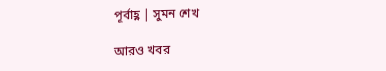পূর্বাহ্ণ | সুমন শেখ

আরও খবর